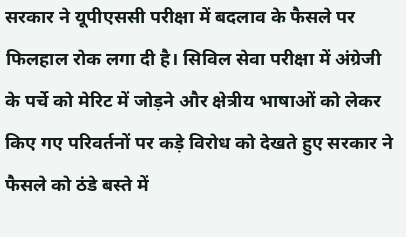सरकार ने यूपीएससी परीक्षा में बदलाव के फैसले पर फिलहाल रोक लगा दी है। सिविल सेवा परीक्षा में अंग्रेजी के पर्चे को मेरिट में जोड़ने और क्षेत्रीय भाषाओं को लेकर किए गए परिवर्तनों पर कड़े विरोध को देखते हुए सरकार ने फैसले को ठंडे बस्ते में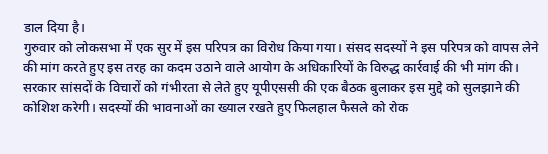डाल दिया है।
गुरुवार को लोकसभा में एक सुर में इस परिपत्र का विरोध किया गया। संसद सदस्यों ने इस परिपत्र को वापस लेने की मांग करते हुए इस तरह का कदम उठाने वाले आयोग के अधिकारियों के विरुद्ध कार्रवाई की भी मांग की।
सरकार सांसदों के विचारों को गंभीरता से लेते हुए यूपीएससी की एक बैठक बुलाकर इस मुद्दे को सुलझाने की कोशिश करेगी। सदस्यों की भावनाओं का ख्याल रखते हुए फिलहाल फैसले को रोक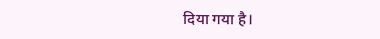दिया गया है।